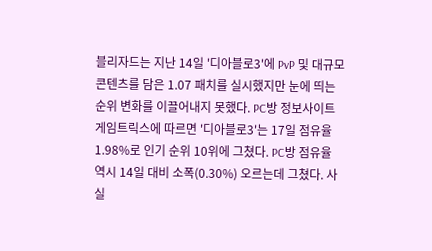블리자드는 지난 14일 '디아블로3'에 PvP 및 대규모 콘텐츠를 담은 1.07 패치를 실시했지만 눈에 띄는 순위 변화를 이끌어내지 못했다. PC방 정보사이트 게임트릭스에 따르면 '디아블로3'는 17일 점유율 1.98%로 인기 순위 10위에 그쳤다. PC방 점유율 역시 14일 대비 소폭(0.30%) 오르는데 그쳤다. 사실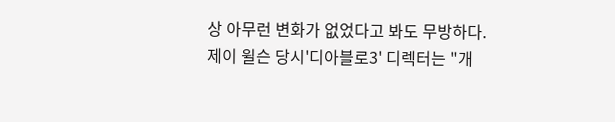상 아무런 변화가 없었다고 봐도 무방하다.
제이 윌슨 당시'디아블로3' 디렉터는 "개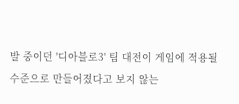발 중이던 '디아블로3' 팀 대전이 게임에 적용될 수준으로 만들어졌다고 보지 않는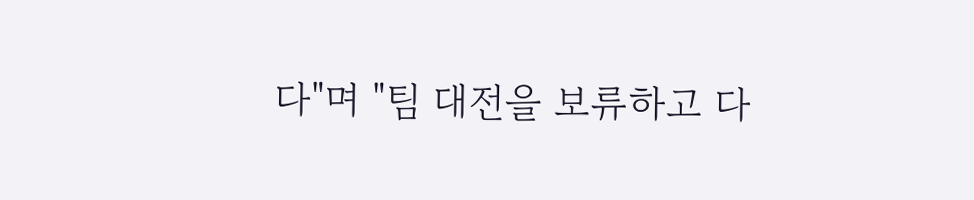다"며 "팀 대전을 보류하고 다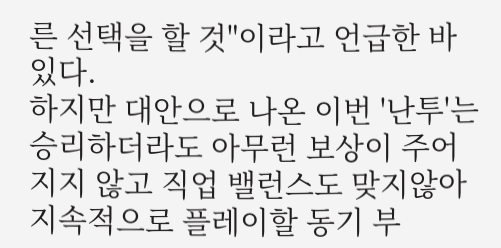른 선택을 할 것"이라고 언급한 바 있다.
하지만 대안으로 나온 이번 '난투'는 승리하더라도 아무런 보상이 주어지지 않고 직업 밸런스도 맞지않아 지속적으로 플레이할 동기 부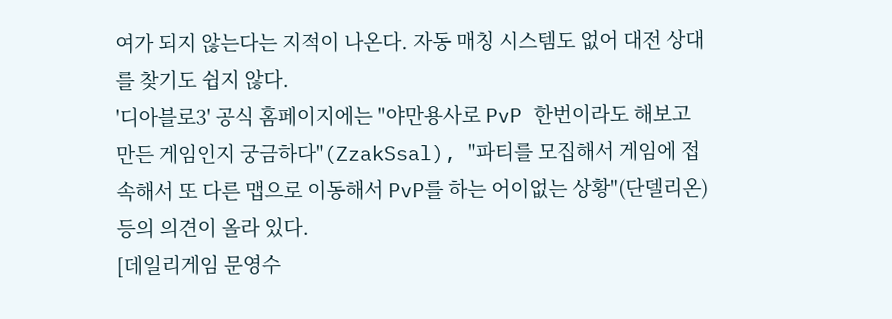여가 되지 않는다는 지적이 나온다. 자동 매칭 시스템도 없어 대전 상대를 찾기도 쉽지 않다.
'디아블로3' 공식 홈페이지에는 "야만용사로 PvP 한번이라도 해보고 만든 게임인지 궁금하다"(ZzakSsal), "파티를 모집해서 게임에 접속해서 또 다른 맵으로 이동해서 PvP를 하는 어이없는 상황"(단델리온) 등의 의견이 올라 있다.
[데일리게임 문영수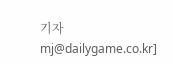기자 mj@dailygame.co.kr]